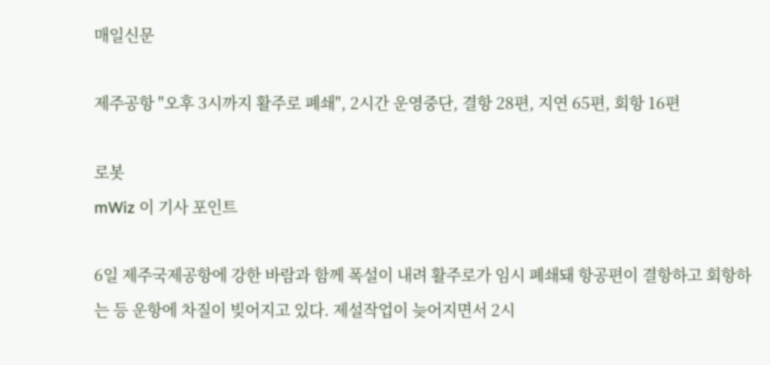매일신문

제주공항 "오후 3시까지 활주로 폐쇄", 2시간 운영중단, 결항 28편, 지연 65편, 회항 16편

로봇
mWiz 이 기사 포인트

6일 제주국제공항에 강한 바람과 함께 폭설이 내려 활주로가 임시 폐쇄돼 항공편이 결항하고 회항하는 등 운항에 차질이 빚어지고 있다. 제설작업이 늦어지면서 2시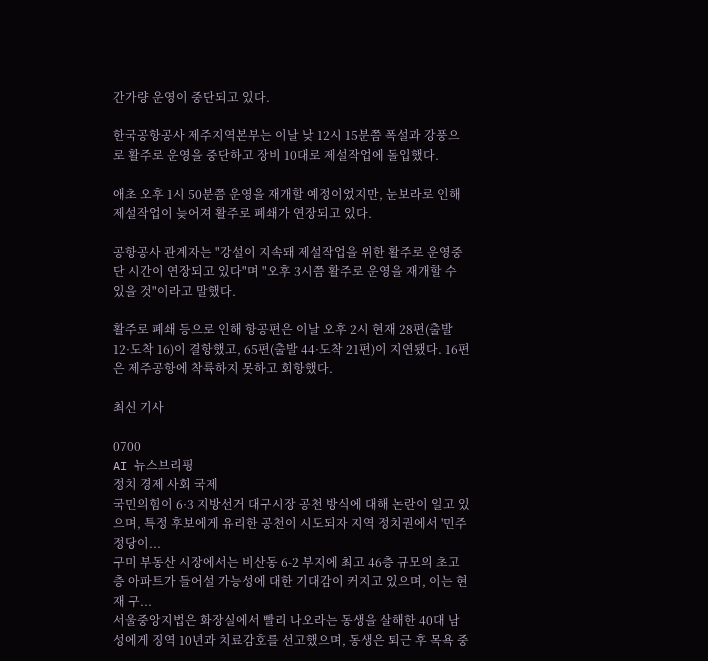간가량 운영이 중단되고 있다.

한국공항공사 제주지역본부는 이날 낮 12시 15분쯤 폭설과 강풍으로 활주로 운영을 중단하고 장비 10대로 제설작업에 돌입했다.

애초 오후 1시 50분쯤 운영을 재개할 예정이었지만, 눈보라로 인해 제설작업이 늦어져 활주로 폐쇄가 연장되고 있다.

공항공사 관계자는 "강설이 지속돼 제설작업을 위한 활주로 운영중단 시간이 연장되고 있다"며 "오후 3시쯤 활주로 운영을 재개할 수 있을 것"이라고 말했다.

활주로 폐쇄 등으로 인해 항공편은 이날 오후 2시 현재 28편(출발 12·도착 16)이 결항했고, 65편(출발 44·도착 21편)이 지연됐다. 16편은 제주공항에 착륙하지 못하고 회항했다.

최신 기사

0700
AI 뉴스브리핑
정치 경제 사회 국제
국민의힘이 6·3 지방선거 대구시장 공천 방식에 대해 논란이 일고 있으며, 특정 후보에게 유리한 공천이 시도되자 지역 정치권에서 '민주정당이...
구미 부동산 시장에서는 비산동 6-2 부지에 최고 46층 규모의 초고층 아파트가 들어설 가능성에 대한 기대감이 커지고 있으며, 이는 현재 구...
서울중앙지법은 화장실에서 빨리 나오라는 동생을 살해한 40대 남성에게 징역 10년과 치료감호를 선고했으며, 동생은 퇴근 후 목욕 중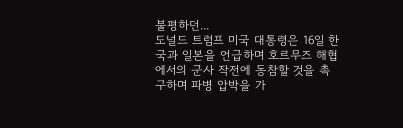불평하던...
도널드 트럼프 미국 대통령은 16일 한국과 일본을 언급하며 호르무즈 해협에서의 군사 작전에 동참할 것을 촉구하며 파병 압박을 가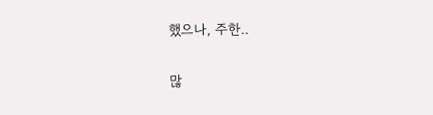했으나, 주한..

많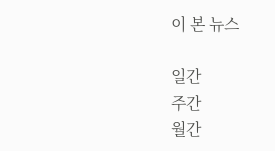이 본 뉴스

일간
주간
월간